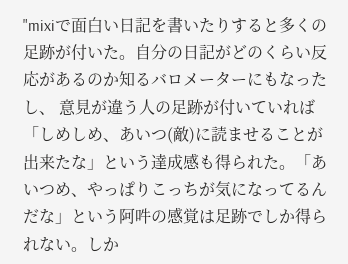"mixiで面白い日記を書いたりすると多くの足跡が付いた。自分の日記がどのくらい反応があるのか知るバロメーターにもなったし、 意見が違う人の足跡が付いていれば「しめしめ、あいつ(敵)に読ませることが出来たな」という達成感も得られた。「あいつめ、やっぱりこっちが気になってるんだな」という阿吽の感覚は足跡でしか得られない。しか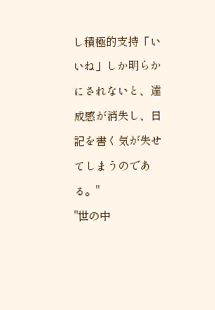し積極的支持「いいね」しか明らかにされないと、達成感が消失し、日記を書く気が失せてしまうのである。"
"世の中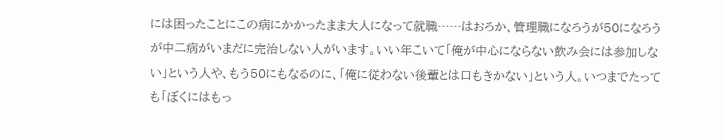には困ったことにこの病にかかったまま大人になって就職……はおろか、管理職になろうが50になろうが中二病がいまだに完治しない人がいます。いい年こいて「俺が中心にならない飲み会には参加しない」という人や、もう50にもなるのに、「俺に従わない後輩とは口もきかない」という人。いつまでたっても「ぼくにはもっ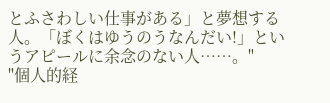とふさわしい仕事がある」と夢想する人。「ぼくはゆうのうなんだい!」というアピールに余念のない人……。"
"個人的経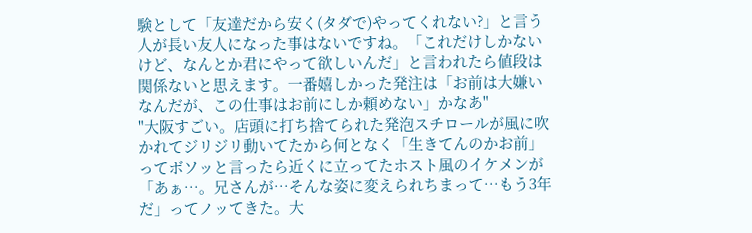験として「友達だから安く(タダで)やってくれない?」と言う人が長い友人になった事はないですね。「これだけしかないけど、なんとか君にやって欲しいんだ」と言われたら値段は関係ないと思えます。一番嬉しかった発注は「お前は大嫌いなんだが、この仕事はお前にしか頼めない」かなあ"
"大阪すごい。店頭に打ち捨てられた発泡スチロールが風に吹かれてジリジリ動いてたから何となく「生きてんのかお前」ってボソッと言ったら近くに立ってたホスト風のイケメンが「あぁ…。兄さんが…そんな姿に変えられちまって…もう3年だ」ってノッてきた。大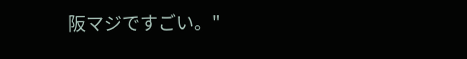阪マジですごい。"